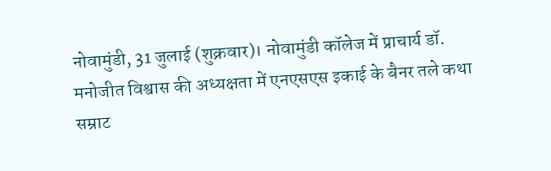नोवामुंडी, 31 जुलाई (शुक्रवार)। नोवामुंडी कॉलेज में प्राचार्य डॉ. मनोजीत विश्वास की अध्यक्षता में एनएसएस इकाई के बैनर तले कथा सम्राट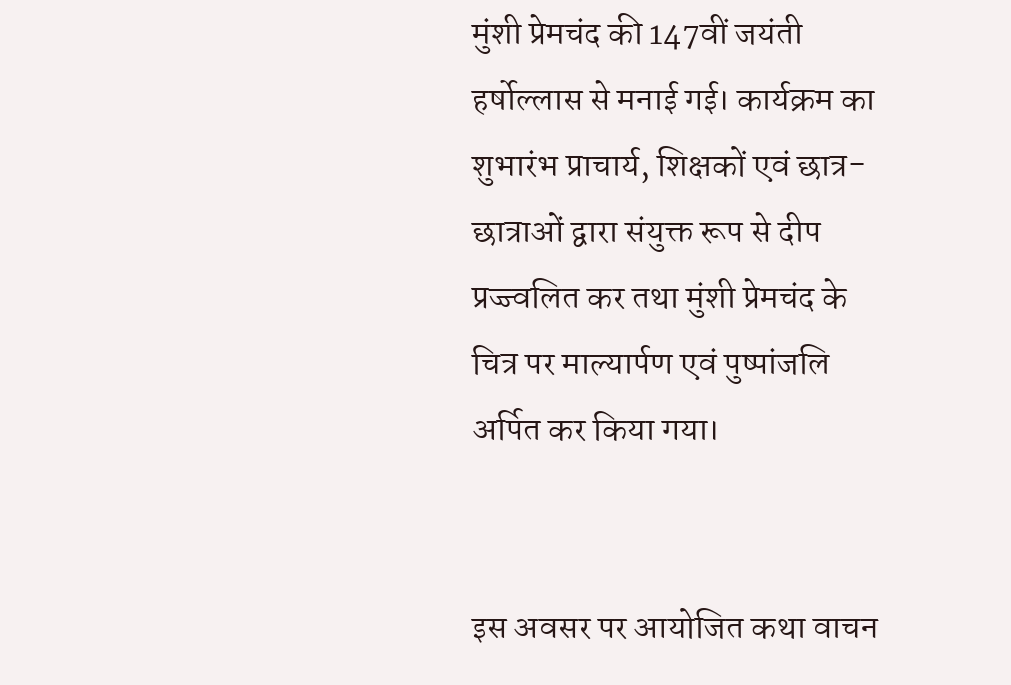मुंशी प्रेमचंद की 147वीं जयंती हर्षोल्लास से मनाई गई। कार्यक्रम का शुभारंभ प्राचार्य, शिक्षकों एवं छात्र-छात्राओं द्वारा संयुक्त रूप से दीप प्रज्ज्वलित कर तथा मुंशी प्रेमचंद के चित्र पर माल्यार्पण एवं पुष्पांजलि अर्पित कर किया गया।


इस अवसर पर आयोजित कथा वाचन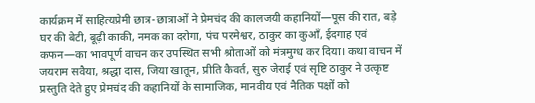कार्यक्रम में साहित्यप्रेमी छात्र-छात्राओं ने प्रेमचंद की कालजयी कहानियों—पूस की रात, बड़े घर की बेटी, बूढ़ी काकी, नमक का दरोगा, पंच परमेश्वर, ठाकुर का कुआँ, ईदगाह एवं कफन—का भावपूर्ण वाचन कर उपस्थित सभी श्रोताओं को मंत्रमुग्ध कर दिया। कथा वाचन में जयराम सवैया, श्रद्धा दास, जिया खातून, प्रीति कैवर्त, सुरु जेराई एवं सृष्टि ठाकुर ने उत्कृष्ट प्रस्तुति देते हुए प्रेमचंद की कहानियों के सामाजिक, मानवीय एवं नैतिक पक्षों को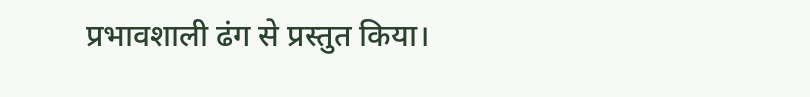प्रभावशाली ढंग से प्रस्तुत किया।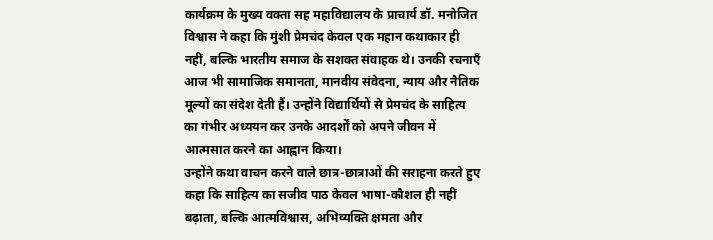कार्यक्रम के मुख्य वक्ता सह महाविद्यालय के प्राचार्य डॉ. मनोजित विश्वास ने कहा कि मुंशी प्रेमचंद केवल एक महान कथाकार ही नहीं, बल्कि भारतीय समाज के सशक्त संवाहक थे। उनकी रचनाएँ आज भी सामाजिक समानता, मानवीय संवेदना, न्याय और नैतिक मूल्यों का संदेश देती हैं। उन्होंने विद्यार्थियों से प्रेमचंद के साहित्य का गंभीर अध्ययन कर उनके आदर्शों को अपने जीवन में आत्मसात करने का आह्वान किया।
उन्होंने कथा वाचन करने वाले छात्र-छात्राओं की सराहना करते हुए कहा कि साहित्य का सजीव पाठ केवल भाषा-कौशल ही नहीं बढ़ाता, बल्कि आत्मविश्वास, अभिव्यक्ति क्षमता और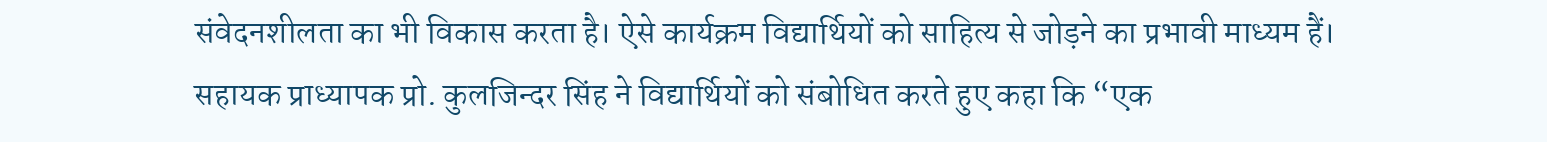संवेदनशीलता का भी विकास करता है। ऐसे कार्यक्रम विद्यार्थियों को साहित्य से जोड़ने का प्रभावी माध्यम हैं।
सहायक प्राध्यापक प्रो. कुलजिन्दर सिंह ने विद्यार्थियों को संबोधित करते हुए कहा कि “एक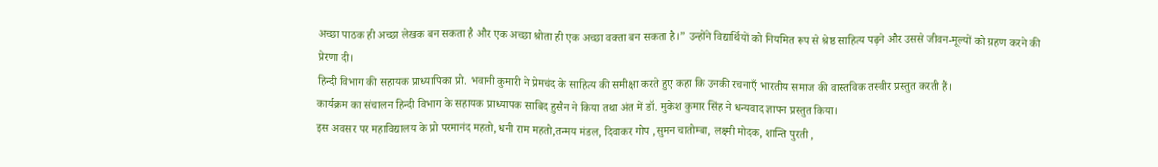अच्छा पाठक ही अच्छा लेखक बन सकता है और एक अच्छा श्रोता ही एक अच्छा वक्ता बन सकता है।” उन्होंने विद्यार्थियों को नियमित रूप से श्रेष्ठ साहित्य पढ़ने और उससे जीवन-मूल्यों को ग्रहण करने की प्रेरणा दी।
हिन्दी विभाग की सहायक प्राध्यापिका प्रो. भवानी कुमारी ने प्रेमचंद के साहित्य की समीक्षा करते हुए कहा कि उनकी रचनाएँ भारतीय समाज की वास्तविक तस्वीर प्रस्तुत करती हैं।
कार्यक्रम का संचालन हिन्दी विभाग के सहायक प्राध्यापक साबिद हुसैन ने किया तथा अंत में डॉ. मुकेश कुमार सिंह ने धन्यवाद ज्ञापन प्रस्तुत किया।
इस अवसर पर महाविद्यालय के प्रो परमानंद महतो, धनी राम महतो,तन्मय मंडल, दिवाकर गोप ,सुमन चातोम्बा, लक्ष्मी मोदक, शान्ति पुरती ,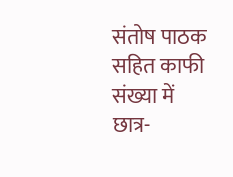संतोष पाठक सहित काफी संख्या में छात्र-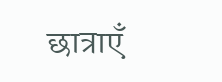छात्राएँ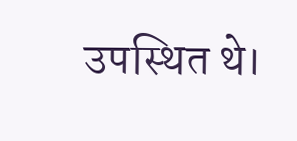उपस्थित थे।